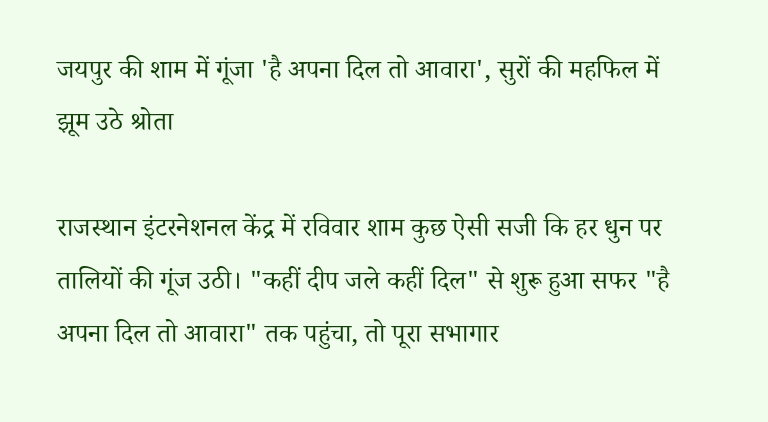जयपुर की शाम में गूंजा 'है अपना दिल तो आवारा', सुरों की महफिल में झूम उठे श्रोता

राजस्थान इंटरनेशनल केंद्र में रविवार शाम कुछ ऐसी सजी कि हर धुन पर तालियों की गूंज उठी। "कहीं दीप जले कहीं दिल" से शुरू हुआ सफर "है अपना दिल तो आवारा" तक पहुंचा, तो पूरा सभागार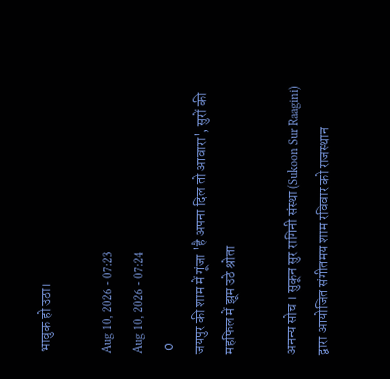भावुक हो उठा।

Aug 10, 2026 - 07:23
Aug 10, 2026 - 07:24
 0
जयपुर की शाम में गूंजा 'है अपना दिल तो आवारा', सुरों की महफिल में झूम उठे श्रोता

अनन्य सोच । सुकून सुर रागिनी संस्था (Sukoon Sur Raagini) द्वारा आयोजित संगीतमय शाम रविवार को राजस्थान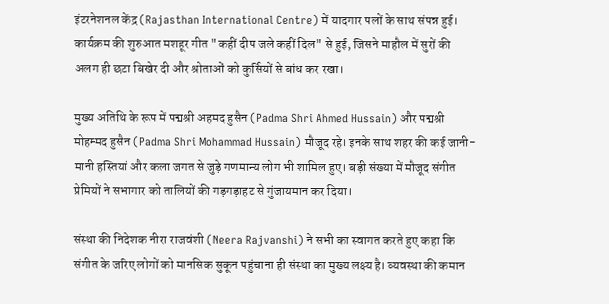इंटरनेशनल केंद्र (Rajasthan International Centre) में यादगार पलों के साथ संपन्न हुई। कार्यक्रम की शुरुआत मशहूर गीत "कहीं दीप जले कहीं दिल" से हुई, जिसने माहौल में सुरों की अलग ही छटा बिखेर दी और श्रोताओं को कुर्सियों से बांध कर रखा।

मुख्य अतिथि के रूप में पद्मश्री अहमद हुसैन (Padma Shri Ahmed Hussain) और पद्मश्री मोहम्मद हुसैन (Padma Shri Mohammad Hussain) मौजूद रहे। इनके साथ शहर की कई जानी-मानी हस्तियां और कला जगत से जुड़े गणमान्य लोग भी शामिल हुए। बड़ी संख्या में मौजूद संगीत प्रेमियों ने सभागार को तालियों की गड़गड़ाहट से गुंजायमान कर दिया।

संस्था की निदेशक नीरा राजवंशी (Neera Rajvanshi) ने सभी का स्वागत करते हुए कहा कि संगीत के जरिए लोगों को मानसिक सुकून पहुंचाना ही संस्था का मुख्य लक्ष्य है। व्यवस्था की कमान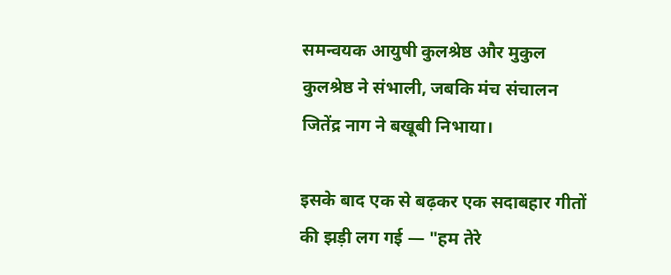समन्वयक आयुषी कुलश्रेष्ठ और मुकुल कुलश्रेष्ठ ने संभाली, जबकि मंच संचालन जितेंद्र नाग ने बखूबी निभाया।

इसके बाद एक से बढ़कर एक सदाबहार गीतों की झड़ी लग गई — "हम तेरे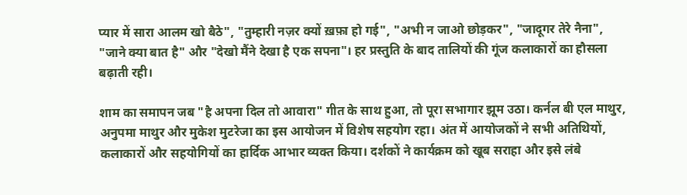प्यार में सारा आलम खो बैठे", "तुम्हारी नज़र क्यों ख़फ़ा हो गई", "अभी न जाओ छोड़कर", "जादूगर तेरे नैना", "जाने क्या बात है" और "देखो मैंने देखा है एक सपना"। हर प्रस्तुति के बाद तालियों की गूंज कलाकारों का हौसला बढ़ाती रही।

शाम का समापन जब "है अपना दिल तो आवारा" गीत के साथ हुआ, तो पूरा सभागार झूम उठा। कर्नल बी एल माथुर, अनुपमा माथुर और मुकेश मुटरेजा का इस आयोजन में विशेष सहयोग रहा। अंत में आयोजकों ने सभी अतिथियों, कलाकारों और सहयोगियों का हार्दिक आभार व्यक्त किया। दर्शकों ने कार्यक्रम को खूब सराहा और इसे लंबे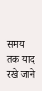समय तक याद रखे जाने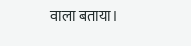वाला बताया।